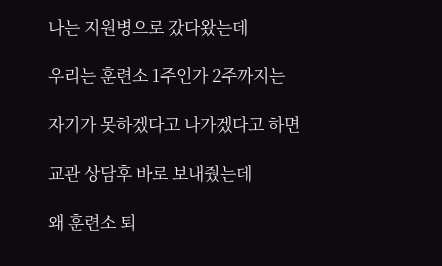나는 지원병으로 갔다왔는데

우리는 훈련소 1주인가 2주까지는

자기가 못하겠다고 나가겠다고 하면

교관 상담후 바로 보내줬는데

왜 훈련소 퇴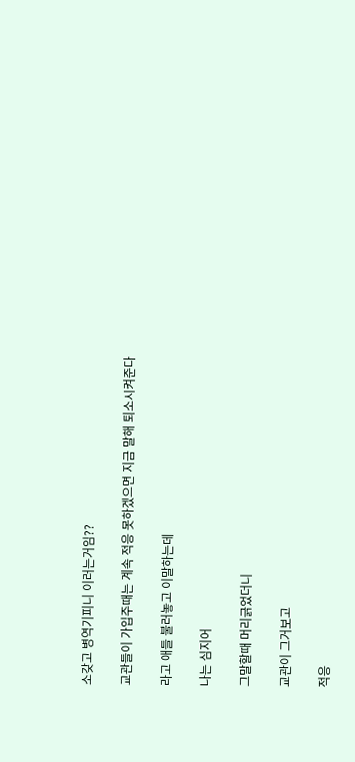소갖고 병역기피니 이러는거임??

교관들이 가입주때는 계속 적응 못하겠으면 지금 말해 퇴소시켜준다

라고 애들 불러놓고 이말하는데

나는 심지어

그말할때 머리긁었더니

교관이 그거보고

적응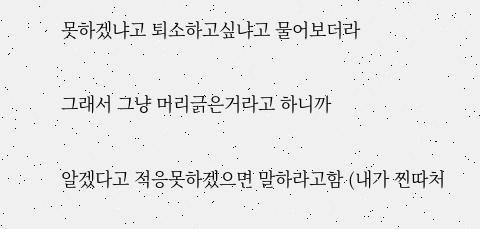못하겠냐고 퇴소하고싶냐고 물어보더라

그래서 그냥 머리긁은거라고 하니까

알겠다고 적응못하겠으면 말하라고함 (내가 찐따처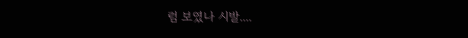럼 보였나 시발....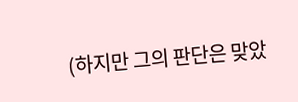(하지만 그의 판단은 맞았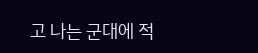고 나는 군대에 적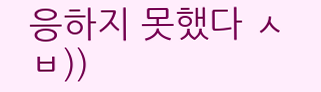응하지 못했다 ㅅㅂ))